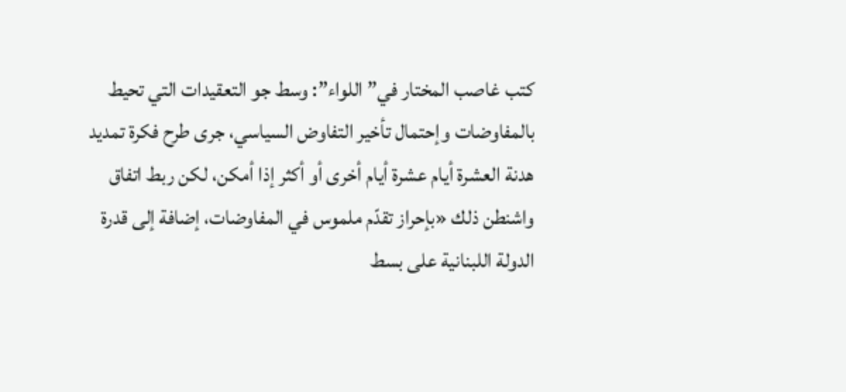كتب غاصب المختار في” اللواء”: وسط جو التعقيدات التي تحيط بالمفاوضات وإحتمال تأخير التفاوض السياسي، جرى طرح فكرة تمديد هدنة العشرة أيام عشرة أيام أخرى أو أكثر إذا أمكن، لكن ربط اتفاق واشنطن ذلك «بإحراز تقدّم ملموس في المفاوضات، إضافة إلى قدرة الدولة اللبنانية على بسط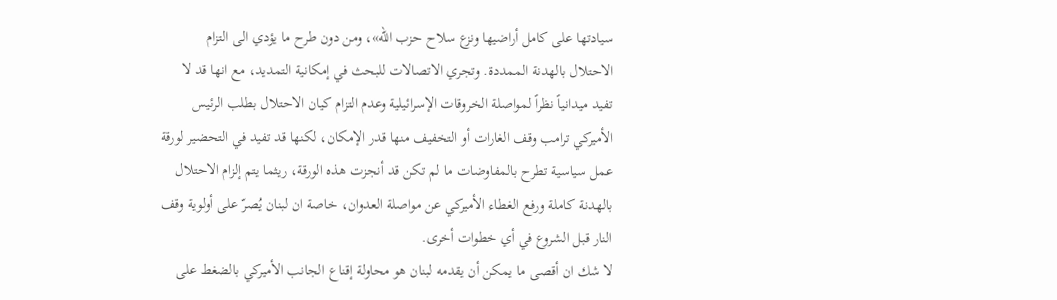سيادتها على كامل أراضيها ونزع سلاح حزب الله»، ومن دون طرح ما يؤدي الى التزام الاحتلال بالهدنة الممددة. وتجري الاتصالات للبحث في إمكانية التمديد، مع انها قد لا تفيد ميدانياً نظراً لمواصلة الخروقات الإسرائيلية وعدم التزام كيان الاحتلال بطلب الرئيس الأميركي ترامب وقف الغارات أو التخفيف منها قدر الإمكان، لكنها قد تفيد في التحضير لورقة عمل سياسية تطرح بالمفاوضات ما لم تكن قد أنجزت هذه الورقة، ريثما يتم إلزام الاحتلال بالهدنة كاملة ورفع الغطاء الأميركي عن مواصلة العدوان، خاصة ان لبنان يُصرّ على أولوية وقف النار قبل الشروع في أي خطوات أخرى.
لا شك ان أقصى ما يمكن أن يقدمه لبنان هو محاولة إقناع الجانب الأميركي بالضغط على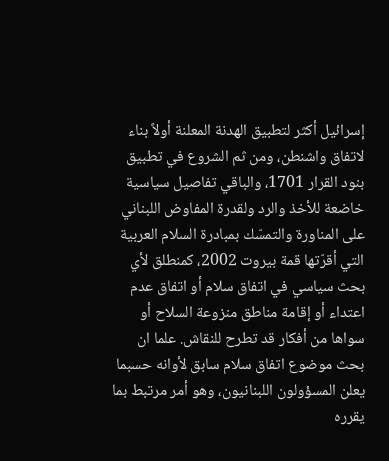إسرائيل أكثر لتطبيق الهدنة المعلنة أولاً بناء لاتفاق واشنطن، ومن ثم الشروع في تطبيق بنود القرار 1701، والباقي تفاصيل سياسية خاضعة للأخذ والرد ولقدرة المفاوض اللبناني على المناورة والتمسّك بمبادرة السلام العربية التي أقرّتها قمة بيروت 2002، كمنطلق لأي بحث سياسي في اتفاق سلام أو اتفاق عدم اعتداء أو إقامة مناطق منزوعة السلاح أو سواها من أفكار قد تطرح للنقاش. علما ان بحث موضوع اتفاق سلام سابق لأوانه حسبما يعلن المسؤولون اللبنانيون، وهو أمر مرتبط بما يقرره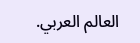العالم العربي.